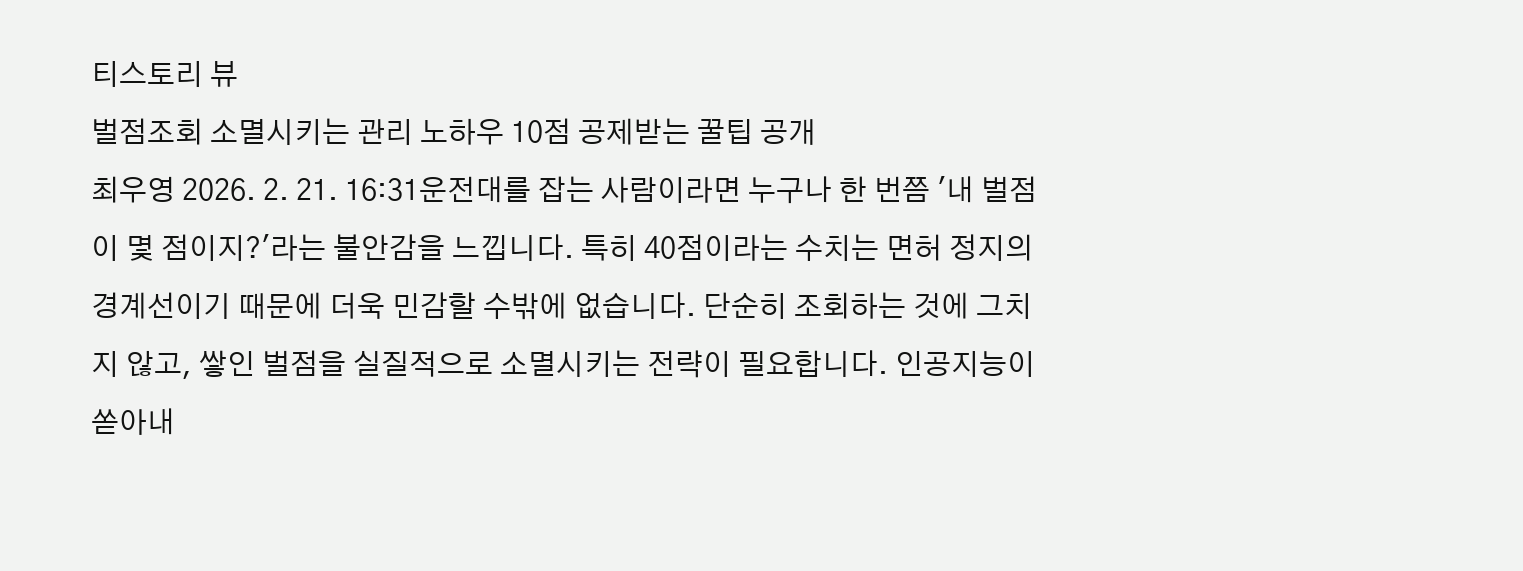티스토리 뷰
벌점조회 소멸시키는 관리 노하우 10점 공제받는 꿀팁 공개
최우영 2026. 2. 21. 16:31운전대를 잡는 사람이라면 누구나 한 번쯤 '내 벌점이 몇 점이지?'라는 불안감을 느낍니다. 특히 40점이라는 수치는 면허 정지의 경계선이기 때문에 더욱 민감할 수밖에 없습니다. 단순히 조회하는 것에 그치지 않고, 쌓인 벌점을 실질적으로 소멸시키는 전략이 필요합니다. 인공지능이 쏟아내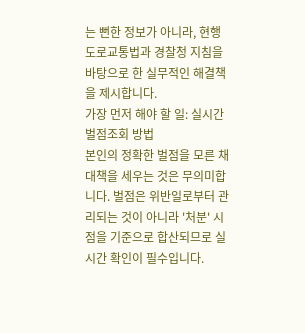는 뻔한 정보가 아니라, 현행 도로교통법과 경찰청 지침을 바탕으로 한 실무적인 해결책을 제시합니다.
가장 먼저 해야 할 일: 실시간 벌점조회 방법
본인의 정확한 벌점을 모른 채 대책을 세우는 것은 무의미합니다. 벌점은 위반일로부터 관리되는 것이 아니라 '처분' 시점을 기준으로 합산되므로 실시간 확인이 필수입니다.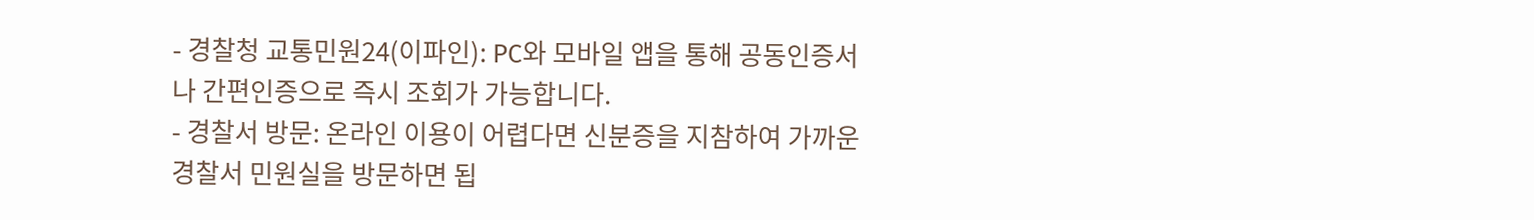- 경찰청 교통민원24(이파인): PC와 모바일 앱을 통해 공동인증서나 간편인증으로 즉시 조회가 가능합니다.
- 경찰서 방문: 온라인 이용이 어렵다면 신분증을 지참하여 가까운 경찰서 민원실을 방문하면 됩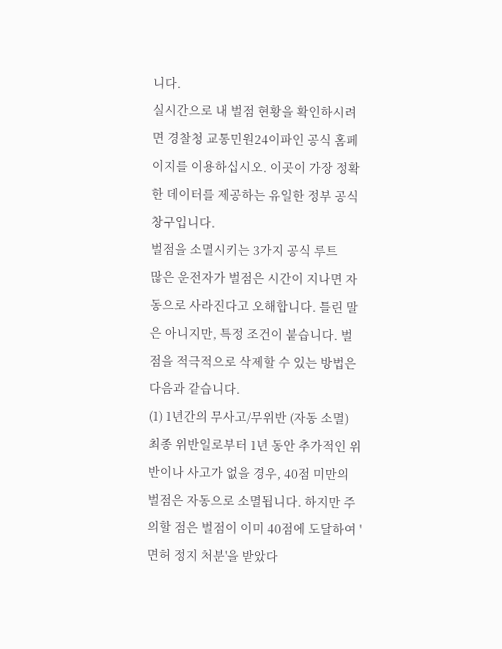니다.
실시간으로 내 벌점 현황을 확인하시려면 경찰청 교통민원24이파인 공식 홈페이지를 이용하십시오. 이곳이 가장 정확한 데이터를 제공하는 유일한 정부 공식 창구입니다.
벌점을 소멸시키는 3가지 공식 루트
많은 운전자가 벌점은 시간이 지나면 자동으로 사라진다고 오해합니다. 틀린 말은 아니지만, 특정 조건이 붙습니다. 벌점을 적극적으로 삭제할 수 있는 방법은 다음과 같습니다.
(1) 1년간의 무사고/무위반 (자동 소멸)
최종 위반일로부터 1년 동안 추가적인 위반이나 사고가 없을 경우, 40점 미만의 벌점은 자동으로 소멸됩니다. 하지만 주의할 점은 벌점이 이미 40점에 도달하여 '면허 정지 처분'을 받았다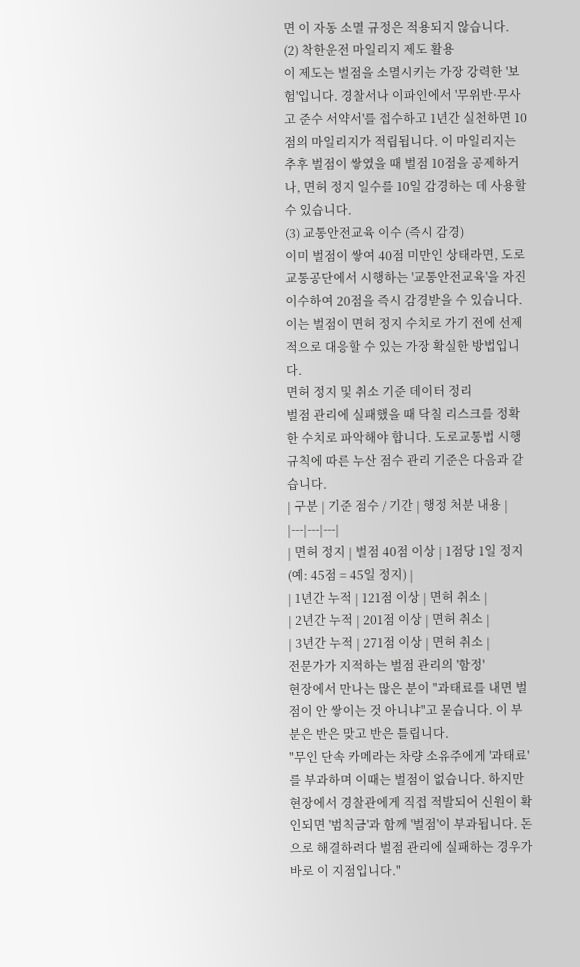면 이 자동 소멸 규정은 적용되지 않습니다.
(2) 착한운전 마일리지 제도 활용
이 제도는 벌점을 소멸시키는 가장 강력한 '보험'입니다. 경찰서나 이파인에서 '무위반·무사고 준수 서약서'를 접수하고 1년간 실천하면 10점의 마일리지가 적립됩니다. 이 마일리지는 추후 벌점이 쌓였을 때 벌점 10점을 공제하거나, 면허 정지 일수를 10일 감경하는 데 사용할 수 있습니다.
(3) 교통안전교육 이수 (즉시 감경)
이미 벌점이 쌓여 40점 미만인 상태라면, 도로교통공단에서 시행하는 '교통안전교육'을 자진 이수하여 20점을 즉시 감경받을 수 있습니다. 이는 벌점이 면허 정지 수치로 가기 전에 선제적으로 대응할 수 있는 가장 확실한 방법입니다.
면허 정지 및 취소 기준 데이터 정리
벌점 관리에 실패했을 때 닥칠 리스크를 정확한 수치로 파악해야 합니다. 도로교통법 시행규칙에 따른 누산 점수 관리 기준은 다음과 같습니다.
| 구분 | 기준 점수 / 기간 | 행정 처분 내용 |
|---|---|---|
| 면허 정지 | 벌점 40점 이상 | 1점당 1일 정지 (예: 45점 = 45일 정지) |
| 1년간 누적 | 121점 이상 | 면허 취소 |
| 2년간 누적 | 201점 이상 | 면허 취소 |
| 3년간 누적 | 271점 이상 | 면허 취소 |
전문가가 지적하는 벌점 관리의 '함정'
현장에서 만나는 많은 분이 "과태료를 내면 벌점이 안 쌓이는 것 아니냐"고 묻습니다. 이 부분은 반은 맞고 반은 틀립니다.
"무인 단속 카메라는 차량 소유주에게 '과태료'를 부과하며 이때는 벌점이 없습니다. 하지만 현장에서 경찰관에게 직접 적발되어 신원이 확인되면 '범칙금'과 함께 '벌점'이 부과됩니다. 돈으로 해결하려다 벌점 관리에 실패하는 경우가 바로 이 지점입니다."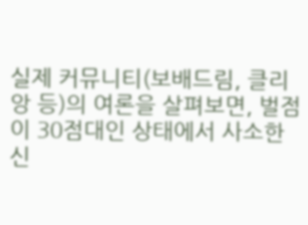실제 커뮤니티(보배드림, 클리앙 등)의 여론을 살펴보면, 벌점이 30점대인 상태에서 사소한 신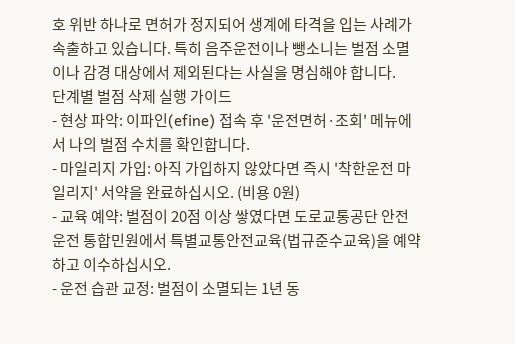호 위반 하나로 면허가 정지되어 생계에 타격을 입는 사례가 속출하고 있습니다. 특히 음주운전이나 뺑소니는 벌점 소멸이나 감경 대상에서 제외된다는 사실을 명심해야 합니다.
단계별 벌점 삭제 실행 가이드
- 현상 파악: 이파인(efine) 접속 후 '운전면허·조회' 메뉴에서 나의 벌점 수치를 확인합니다.
- 마일리지 가입: 아직 가입하지 않았다면 즉시 '착한운전 마일리지' 서약을 완료하십시오. (비용 0원)
- 교육 예약: 벌점이 20점 이상 쌓였다면 도로교통공단 안전운전 통합민원에서 특별교통안전교육(법규준수교육)을 예약하고 이수하십시오.
- 운전 습관 교정: 벌점이 소멸되는 1년 동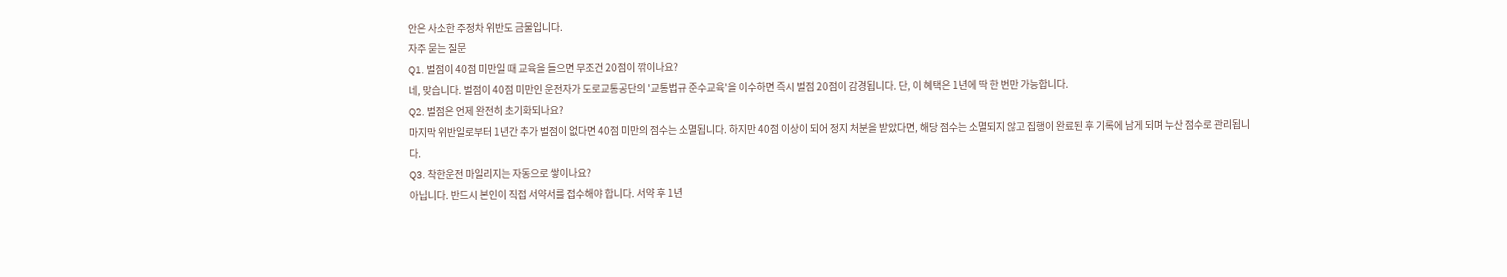안은 사소한 주정차 위반도 금물입니다.
자주 묻는 질문
Q1. 벌점이 40점 미만일 때 교육을 들으면 무조건 20점이 깎이나요?
네, 맞습니다. 벌점이 40점 미만인 운전자가 도로교통공단의 '교통법규 준수교육'을 이수하면 즉시 벌점 20점이 감경됩니다. 단, 이 혜택은 1년에 딱 한 번만 가능합니다.
Q2. 벌점은 언제 완전히 초기화되나요?
마지막 위반일로부터 1년간 추가 벌점이 없다면 40점 미만의 점수는 소멸됩니다. 하지만 40점 이상이 되어 정지 처분을 받았다면, 해당 점수는 소멸되지 않고 집행이 완료된 후 기록에 남게 되며 누산 점수로 관리됩니다.
Q3. 착한운전 마일리지는 자동으로 쌓이나요?
아닙니다. 반드시 본인이 직접 서약서를 접수해야 합니다. 서약 후 1년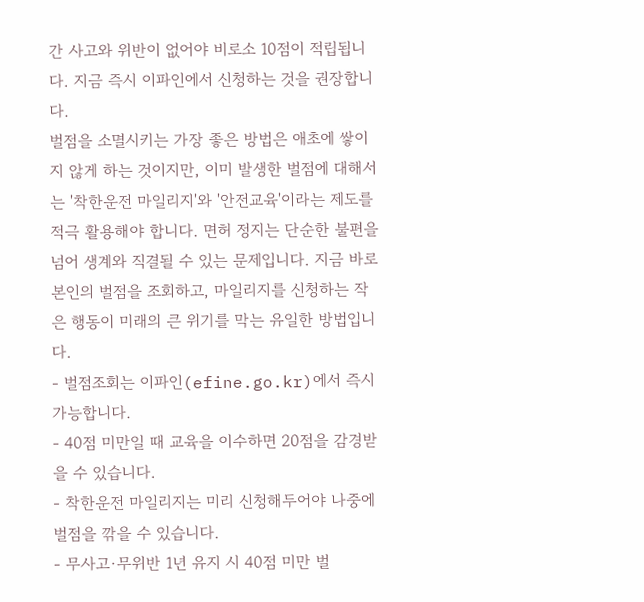간 사고와 위반이 없어야 비로소 10점이 적립됩니다. 지금 즉시 이파인에서 신청하는 것을 권장합니다.
벌점을 소멸시키는 가장 좋은 방법은 애초에 쌓이지 않게 하는 것이지만, 이미 발생한 벌점에 대해서는 '착한운전 마일리지'와 '안전교육'이라는 제도를 적극 활용해야 합니다. 면허 정지는 단순한 불편을 넘어 생계와 직결될 수 있는 문제입니다. 지금 바로 본인의 벌점을 조회하고, 마일리지를 신청하는 작은 행동이 미래의 큰 위기를 막는 유일한 방법입니다.
- 벌점조회는 이파인(efine.go.kr)에서 즉시 가능합니다.
- 40점 미만일 때 교육을 이수하면 20점을 감경받을 수 있습니다.
- 착한운전 마일리지는 미리 신청해두어야 나중에 벌점을 깎을 수 있습니다.
- 무사고·무위반 1년 유지 시 40점 미만 벌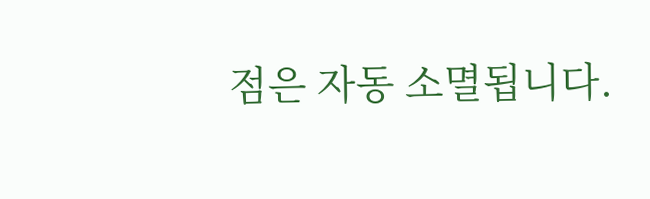점은 자동 소멸됩니다.